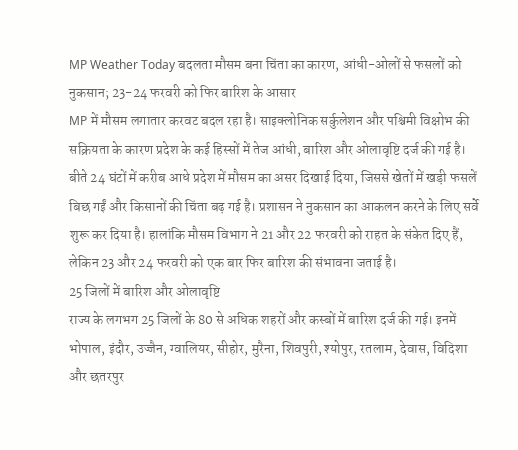MP Weather Today बदलता मौसम बना चिंता का कारण, आंधी-ओलों से फसलों को नुकसान; 23-24 फरवरी को फिर बारिश के आसार
MP में मौसम लगातार करवट बदल रहा है। साइक्लोनिक सर्कुलेशन और पश्चिमी विक्षोभ की सक्रियता के कारण प्रदेश के कई हिस्सों में तेज आंधी, बारिश और ओलावृष्टि दर्ज की गई है। बीते 24 घंटों में करीब आधे प्रदेश में मौसम का असर दिखाई दिया, जिससे खेतों में खड़ी फसलें बिछ गईं और किसानों की चिंता बढ़ गई है। प्रशासन ने नुकसान का आकलन करने के लिए सर्वे शुरू कर दिया है। हालांकि मौसम विभाग ने 21 और 22 फरवरी को राहत के संकेत दिए हैं, लेकिन 23 और 24 फरवरी को एक बार फिर बारिश की संभावना जताई है।
25 जिलों में बारिश और ओलावृष्टि
राज्य के लगभग 25 जिलों के 80 से अधिक शहरों और कस्बों में बारिश दर्ज की गई। इनमें भोपाल, इंदौर, उज्जैन, ग्वालियर, सीहोर, मुरैना, शिवपुरी, श्योपुर, रतलाम, देवास, विदिशा और छतरपुर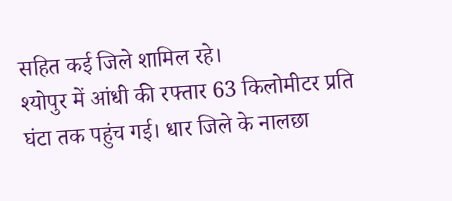सहित कई जिले शामिल रहे।
श्योपुर में आंधी की रफ्तार 63 किलोमीटर प्रति घंटा तक पहुंच गई। धार जिले के नालछा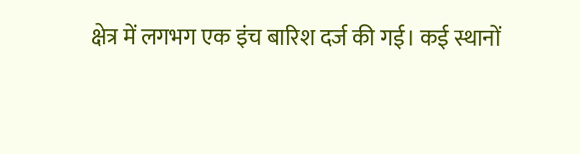क्षेत्र में लगभग एक इंच बारिश दर्ज की गई। कई स्थानों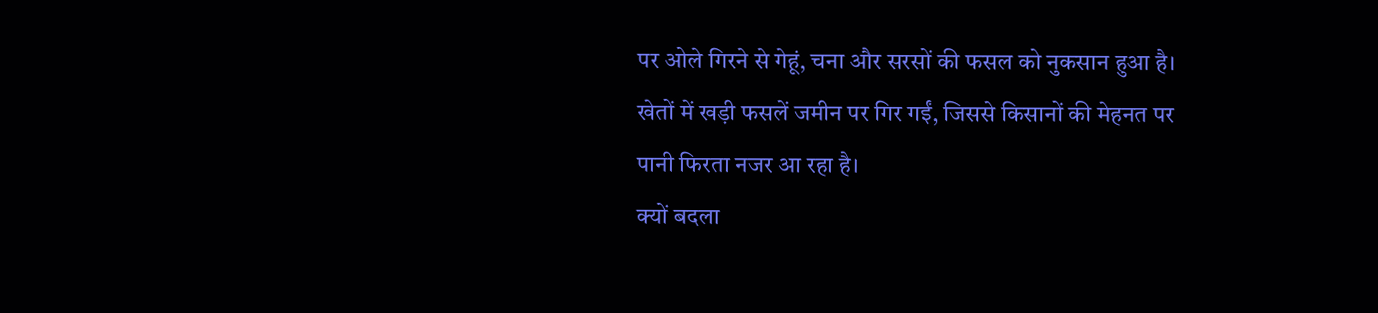पर ओले गिरने से गेहूं, चना और सरसों की फसल को नुकसान हुआ है। खेतों में खड़ी फसलें जमीन पर गिर गईं, जिससे किसानों की मेहनत पर पानी फिरता नजर आ रहा है।
क्यों बदला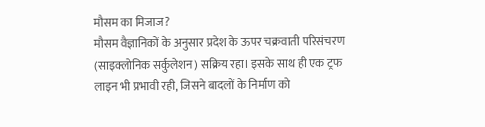मौसम का मिजाज?
मौसम वैज्ञानिकों के अनुसार प्रदेश के ऊपर चक्रवाती परिसंचरण (साइक्लोनिक सर्कुलेशन) सक्रिय रहा। इसके साथ ही एक ट्रफ लाइन भी प्रभावी रही, जिसने बादलों के निर्माण को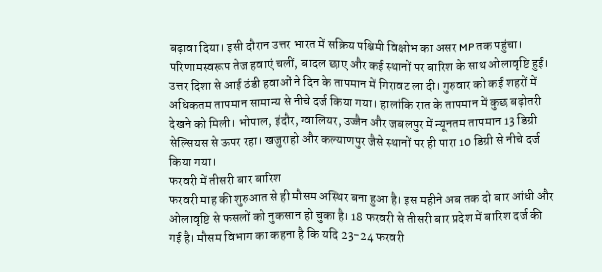बढ़ावा दिया। इसी दौरान उत्तर भारत में सक्रिय पश्चिमी विक्षोभ का असर MP तक पहुंचा। परिणामस्वरूप तेज हवाएं चलीं, बादल छाए और कई स्थानों पर बारिश के साथ ओलावृष्टि हुई।
उत्तर दिशा से आई ठंडी हवाओं ने दिन के तापमान में गिरावट ला दी। गुरुवार को कई शहरों में अधिकतम तापमान सामान्य से नीचे दर्ज किया गया। हालांकि रात के तापमान में कुछ बढ़ोतरी देखने को मिली। भोपाल, इंदौर, ग्वालियर, उज्जैन और जबलपुर में न्यूनतम तापमान 13 डिग्री सेल्सियस से ऊपर रहा। खजुराहो और कल्याणपुर जैसे स्थानों पर ही पारा 10 डिग्री से नीचे दर्ज किया गया।
फरवरी में तीसरी बार बारिश
फरवरी माह की शुरुआत से ही मौसम अस्थिर बना हुआ है। इस महीने अब तक दो बार आंधी और ओलावृष्टि से फसलों को नुकसान हो चुका है। 18 फरवरी से तीसरी बार प्रदेश में बारिश दर्ज की गई है। मौसम विभाग का कहना है कि यदि 23-24 फरवरी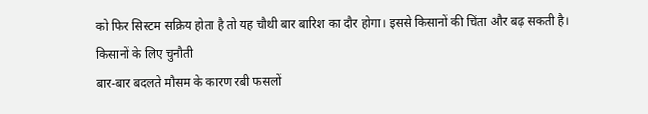को फिर सिस्टम सक्रिय होता है तो यह चौथी बार बारिश का दौर होगा। इससे किसानों की चिंता और बढ़ सकती है।
किसानों के लिए चुनौती
बार-बार बदलते मौसम के कारण रबी फसलों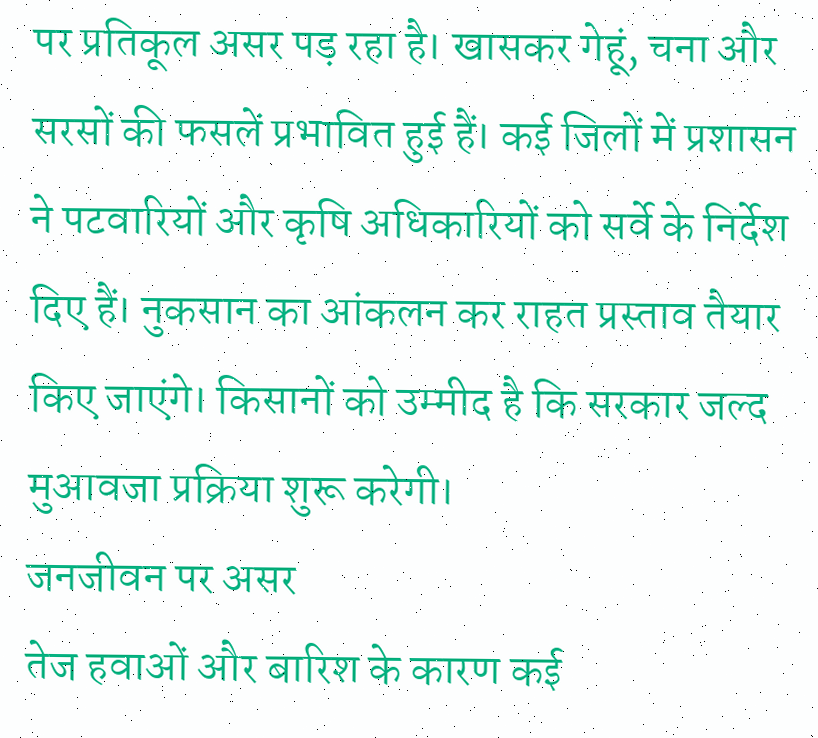पर प्रतिकूल असर पड़ रहा है। खासकर गेहूं, चना और सरसों की फसलें प्रभावित हुई हैं। कई जिलों में प्रशासन ने पटवारियों और कृषि अधिकारियों को सर्वे के निर्देश दिए हैं। नुकसान का आंकलन कर राहत प्रस्ताव तैयार किए जाएंगे। किसानों को उम्मीद है कि सरकार जल्द मुआवजा प्रक्रिया शुरू करेगी।
जनजीवन पर असर
तेज हवाओं और बारिश के कारण कई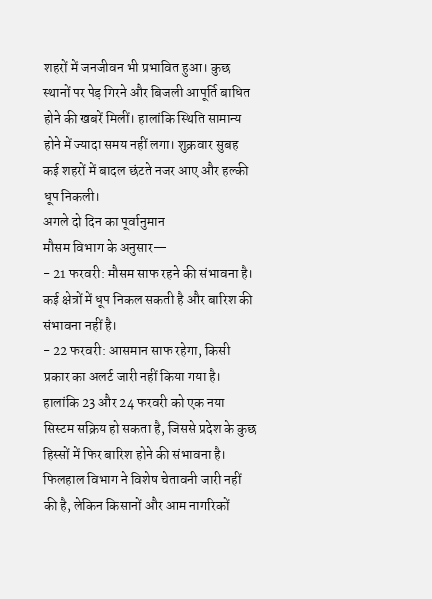शहरों में जनजीवन भी प्रभावित हुआ। कुछ स्थानों पर पेड़ गिरने और बिजली आपूर्ति बाधित होने की खबरें मिलीं। हालांकि स्थिति सामान्य होने में ज्यादा समय नहीं लगा। शुक्रवार सुबह कई शहरों में बादल छंटते नजर आए और हल्की धूप निकली।
अगले दो दिन का पूर्वानुमान
मौसम विभाग के अनुसार—
- 21 फरवरी: मौसम साफ रहने की संभावना है। कई क्षेत्रों में धूप निकल सकती है और बारिश की संभावना नहीं है।
- 22 फरवरी: आसमान साफ रहेगा, किसी प्रकार का अलर्ट जारी नहीं किया गया है।
हालांकि 23 और 24 फरवरी को एक नया सिस्टम सक्रिय हो सकता है, जिससे प्रदेश के कुछ हिस्सों में फिर बारिश होने की संभावना है। फिलहाल विभाग ने विशेष चेतावनी जारी नहीं की है, लेकिन किसानों और आम नागरिकों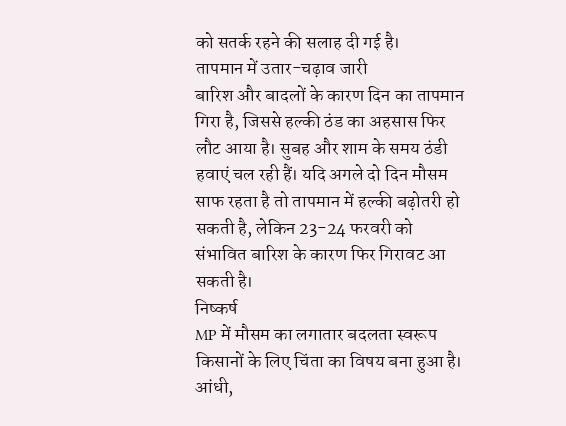को सतर्क रहने की सलाह दी गई है।
तापमान में उतार-चढ़ाव जारी
बारिश और बादलों के कारण दिन का तापमान गिरा है, जिससे हल्की ठंड का अहसास फिर लौट आया है। सुबह और शाम के समय ठंडी हवाएं चल रही हैं। यदि अगले दो दिन मौसम साफ रहता है तो तापमान में हल्की बढ़ोतरी हो सकती है, लेकिन 23-24 फरवरी को संभावित बारिश के कारण फिर गिरावट आ सकती है।
निष्कर्ष
MP में मौसम का लगातार बदलता स्वरूप किसानों के लिए चिंता का विषय बना हुआ है। आंधी,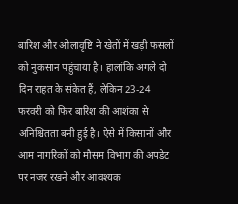बारिश और ओलावृष्टि ने खेतों में खड़ी फसलों को नुकसान पहुंचाया है। हालांकि अगले दो दिन राहत के संकेत हैं, लेकिन 23-24 फरवरी को फिर बारिश की आशंका से अनिश्चितता बनी हुई है। ऐसे में किसानों और आम नागरिकों को मौसम विभाग की अपडेट पर नजर रखने और आवश्यक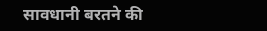सावधानी बरतने की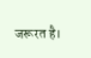जरूरत है।